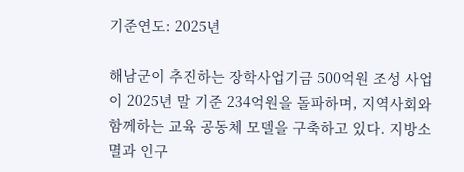기준연도: 2025년

해남군이 추진하는 장학사업기금 500억원 조성 사업이 2025년 말 기준 234억원을 돌파하며, 지역사회와 함께하는 교육 공동체 모델을 구축하고 있다. 지방소멸과 인구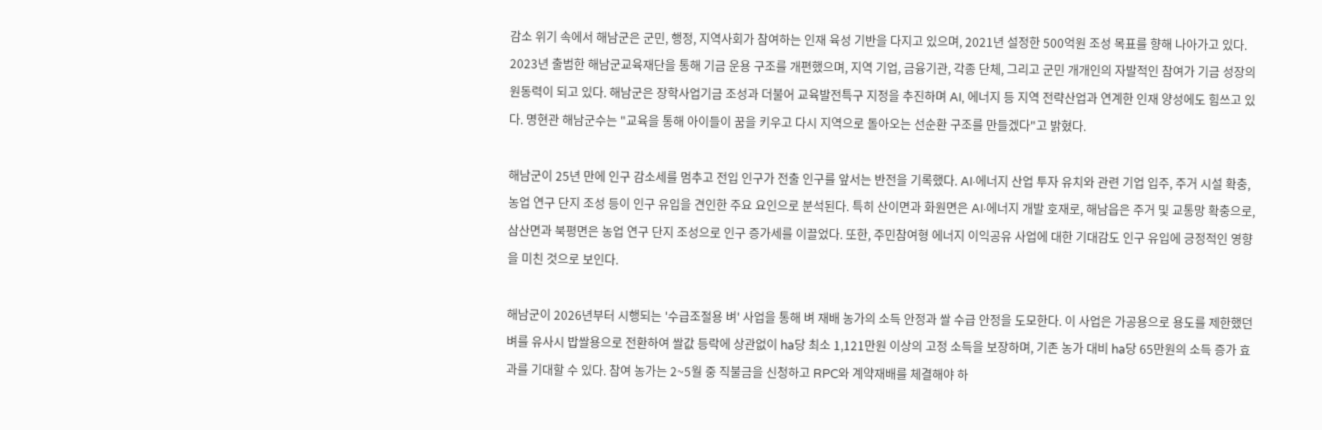감소 위기 속에서 해남군은 군민, 행정, 지역사회가 참여하는 인재 육성 기반을 다지고 있으며, 2021년 설정한 500억원 조성 목표를 향해 나아가고 있다. 2023년 출범한 해남군교육재단을 통해 기금 운용 구조를 개편했으며, 지역 기업, 금융기관, 각종 단체, 그리고 군민 개개인의 자발적인 참여가 기금 성장의 원동력이 되고 있다. 해남군은 장학사업기금 조성과 더불어 교육발전특구 지정을 추진하며 AI, 에너지 등 지역 전략산업과 연계한 인재 양성에도 힘쓰고 있다. 명현관 해남군수는 "교육을 통해 아이들이 꿈을 키우고 다시 지역으로 돌아오는 선순환 구조를 만들겠다"고 밝혔다.

해남군이 25년 만에 인구 감소세를 멈추고 전입 인구가 전출 인구를 앞서는 반전을 기록했다. AI·에너지 산업 투자 유치와 관련 기업 입주, 주거 시설 확충, 농업 연구 단지 조성 등이 인구 유입을 견인한 주요 요인으로 분석된다. 특히 산이면과 화원면은 AI·에너지 개발 호재로, 해남읍은 주거 및 교통망 확충으로, 삼산면과 북평면은 농업 연구 단지 조성으로 인구 증가세를 이끌었다. 또한, 주민참여형 에너지 이익공유 사업에 대한 기대감도 인구 유입에 긍정적인 영향을 미친 것으로 보인다.

해남군이 2026년부터 시행되는 '수급조절용 벼' 사업을 통해 벼 재배 농가의 소득 안정과 쌀 수급 안정을 도모한다. 이 사업은 가공용으로 용도를 제한했던 벼를 유사시 밥쌀용으로 전환하여 쌀값 등락에 상관없이 ha당 최소 1,121만원 이상의 고정 소득을 보장하며, 기존 농가 대비 ha당 65만원의 소득 증가 효과를 기대할 수 있다. 참여 농가는 2~5월 중 직불금을 신청하고 RPC와 계약재배를 체결해야 하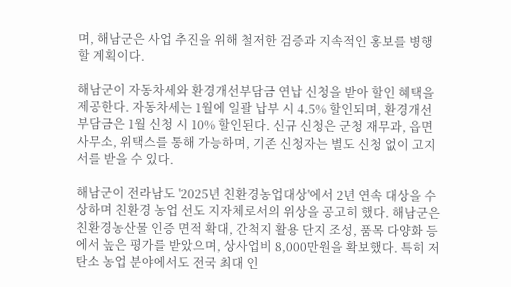며, 해남군은 사업 추진을 위해 철저한 검증과 지속적인 홍보를 병행할 계획이다.

해남군이 자동차세와 환경개선부담금 연납 신청을 받아 할인 혜택을 제공한다. 자동차세는 1월에 일괄 납부 시 4.5% 할인되며, 환경개선부담금은 1월 신청 시 10% 할인된다. 신규 신청은 군청 재무과, 읍면사무소, 위택스를 통해 가능하며, 기존 신청자는 별도 신청 없이 고지서를 받을 수 있다.

해남군이 전라남도 '2025년 친환경농업대상'에서 2년 연속 대상을 수상하며 친환경 농업 선도 지자체로서의 위상을 공고히 했다. 해남군은 친환경농산물 인증 면적 확대, 간척지 활용 단지 조성, 품목 다양화 등에서 높은 평가를 받았으며, 상사업비 8,000만원을 확보했다. 특히 저탄소 농업 분야에서도 전국 최대 인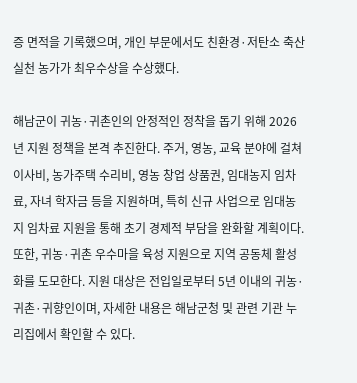증 면적을 기록했으며, 개인 부문에서도 친환경·저탄소 축산 실천 농가가 최우수상을 수상했다.

해남군이 귀농·귀촌인의 안정적인 정착을 돕기 위해 2026년 지원 정책을 본격 추진한다. 주거, 영농, 교육 분야에 걸쳐 이사비, 농가주택 수리비, 영농 창업 상품권, 임대농지 임차료, 자녀 학자금 등을 지원하며, 특히 신규 사업으로 임대농지 임차료 지원을 통해 초기 경제적 부담을 완화할 계획이다. 또한, 귀농·귀촌 우수마을 육성 지원으로 지역 공동체 활성화를 도모한다. 지원 대상은 전입일로부터 5년 이내의 귀농·귀촌·귀향인이며, 자세한 내용은 해남군청 및 관련 기관 누리집에서 확인할 수 있다.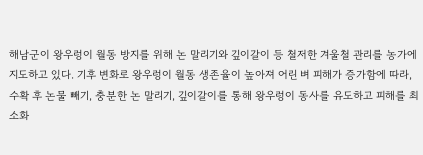해남군이 왕우렁이 월동 방지를 위해 논 말리기와 깊이갈이 등 철저한 겨울철 관리를 농가에 지도하고 있다. 기후 변화로 왕우렁이 월동 생존율이 높아져 어린 벼 피해가 증가함에 따라, 수확 후 논물 빼기, 충분한 논 말리기, 깊이갈이를 통해 왕우렁이 동사를 유도하고 피해를 최소화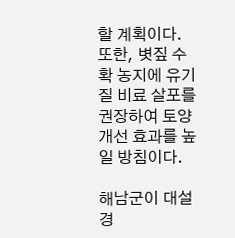할 계획이다. 또한, 볏짚 수확 농지에 유기질 비료 살포를 권장하여 토양 개선 효과를 높일 방침이다.

해남군이 대설경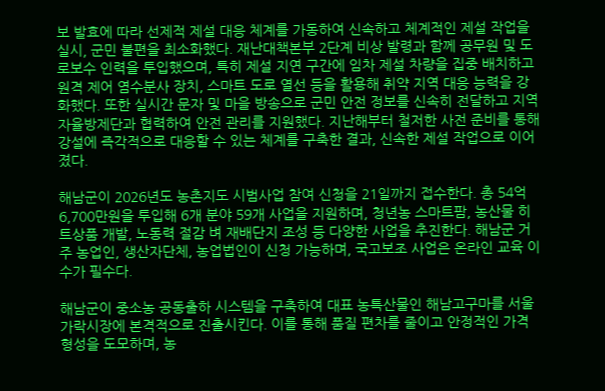보 발효에 따라 선제적 제설 대응 체계를 가동하여 신속하고 체계적인 제설 작업을 실시, 군민 불편을 최소화했다. 재난대책본부 2단계 비상 발령과 함께 공무원 및 도로보수 인력을 투입했으며, 특히 제설 지연 구간에 임차 제설 차량을 집중 배치하고 원격 제어 염수분사 장치, 스마트 도로 열선 등을 활용해 취약 지역 대응 능력을 강화했다. 또한 실시간 문자 및 마을 방송으로 군민 안전 정보를 신속히 전달하고 지역자율방제단과 협력하여 안전 관리를 지원했다. 지난해부터 철저한 사전 준비를 통해 강설에 즉각적으로 대응할 수 있는 체계를 구축한 결과, 신속한 제설 작업으로 이어졌다.

해남군이 2026년도 농촌지도 시범사업 참여 신청을 21일까지 접수한다. 총 54억 6,700만원을 투입해 6개 분야 59개 사업을 지원하며, 청년농 스마트팜, 농산물 히트상품 개발, 노동력 절감 벼 재배단지 조성 등 다양한 사업을 추진한다. 해남군 거주 농업인, 생산자단체, 농업법인이 신청 가능하며, 국고보조 사업은 온라인 교육 이수가 필수다.

해남군이 중소농 공동출하 시스템을 구축하여 대표 농특산물인 해남고구마를 서울 가락시장에 본격적으로 진출시킨다. 이를 통해 품질 편차를 줄이고 안정적인 가격 형성을 도모하며, 농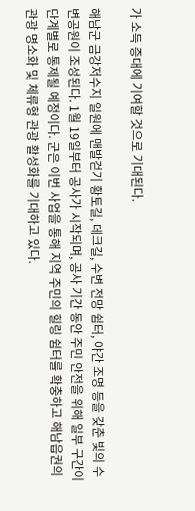가 소득 증대에 기여할 것으로 기대된다.

해남군 금강저수지 일원에 맨발걷기 황토길, 데크길, 수변 전망 쉼터, 야간 조명 등을 갖춘 빛의 수변공원이 조성된다. 1월 19일부터 공사가 시작되며, 공사 기간 동안 주민 안전을 위해 일부 구간이 단계별로 통제될 예정이다. 군은 이번 사업을 통해 지역 주민의 힐링 쉼터를 확충하고 해남읍권의 관광 명소화 및 체류형 관광 활성화를 기대하고 있다.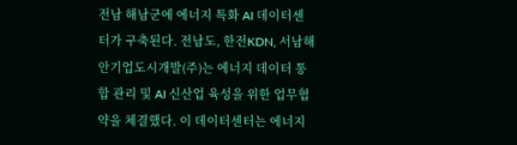전남 해남군에 에너지 특화 AI 데이터센터가 구축된다. 전남도, 한전KDN, 서남해안기업도시개발(주)는 에너지 데이터 통합 관리 및 AI 신산업 육성을 위한 업무협약을 체결했다. 이 데이터센터는 에너지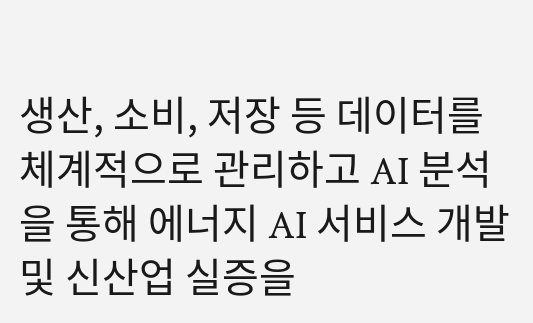생산, 소비, 저장 등 데이터를 체계적으로 관리하고 AI 분석을 통해 에너지 AI 서비스 개발 및 신산업 실증을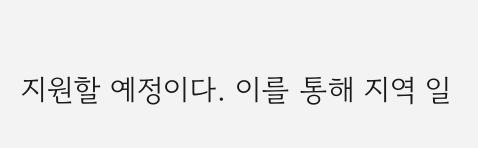지원할 예정이다. 이를 통해 지역 일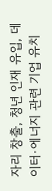자리 창출, 청년 인재 유입, 데이터·에너지 관련 기업 유치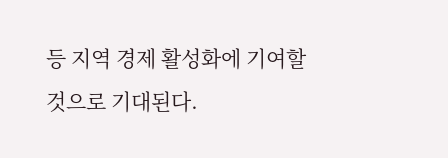등 지역 경제 활성화에 기여할 것으로 기대된다.